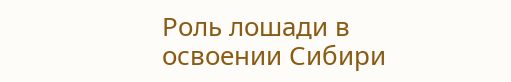Роль лошади в освоении Сибири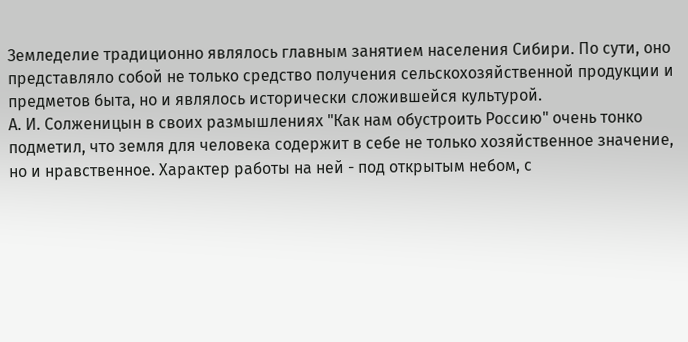Земледелие традиционно являлось главным занятием населения Сибири. По сути, оно представляло собой не только средство получения сельскохозяйственной продукции и предметов быта, но и являлось исторически сложившейся культурой.
А. И. Солженицын в своих размышлениях "Как нам обустроить Россию" очень тонко подметил, что земля для человека содержит в себе не только хозяйственное значение, но и нравственное. Характер работы на ней - под открытым небом, с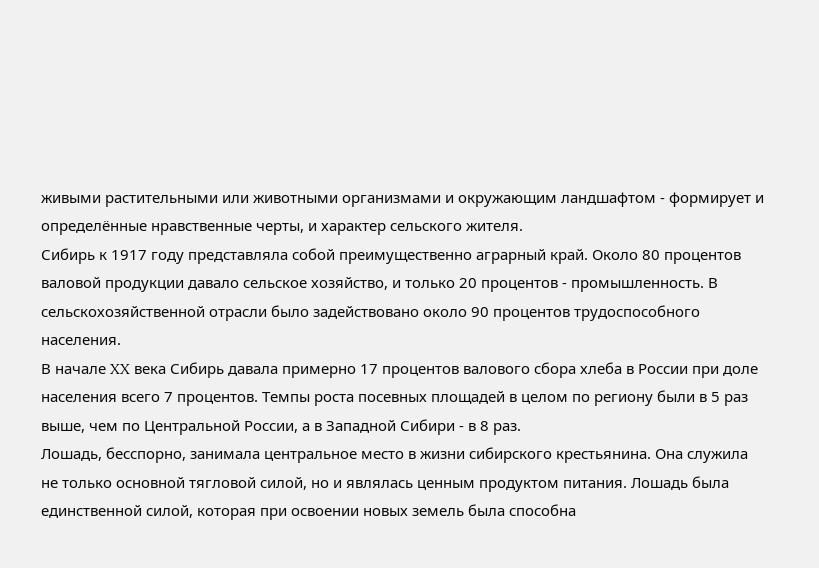живыми растительными или животными организмами и окружающим ландшафтом - формирует и определённые нравственные черты, и характер сельского жителя.
Сибирь к 1917 году представляла собой преимущественно аграрный край. Около 80 процентов валовой продукции давало сельское хозяйство, и только 20 процентов - промышленность. В сельскохозяйственной отрасли было задействовано около 90 процентов трудоспособного населения.
В начале XX века Сибирь давала примерно 17 процентов валового сбора хлеба в России при доле населения всего 7 процентов. Темпы роста посевных площадей в целом по региону были в 5 раз выше, чем по Центральной России, а в Западной Сибири - в 8 раз.
Лошадь, бесспорно, занимала центральное место в жизни сибирского крестьянина. Она служила не только основной тягловой силой, но и являлась ценным продуктом питания. Лошадь была единственной силой, которая при освоении новых земель была способна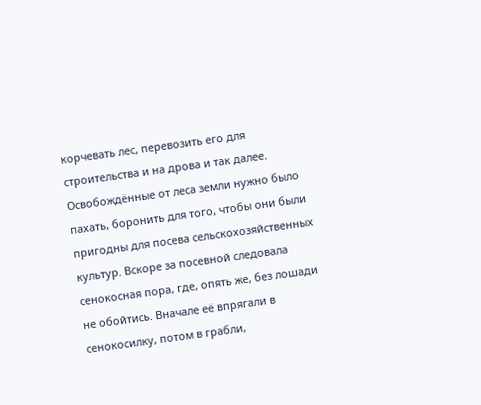корчевать лес, перевозить его для строительства и на дрова и так далее.
Освобождённые от леса земли нужно было пахать, боронить для того, чтобы они были пригодны для посева сельскохозяйственных культур. Вскоре за посевной следовала сенокосная пора, где, опять же, без лошади не обойтись. Вначале её впрягали в сенокосилку, потом в грабли,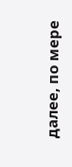далее, по мере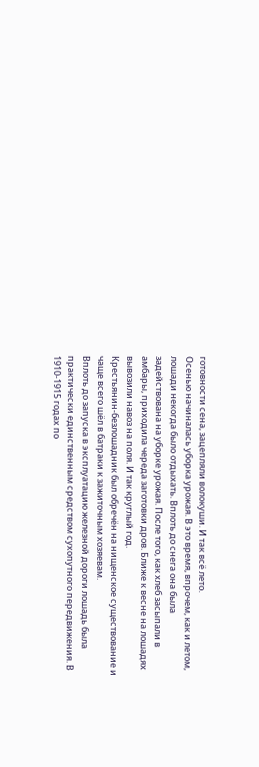готовности сена, зацепляли волокуши. И так всё лето.
Осенью начиналась уборка урожая. В это время, впрочем, как и летом, лошади некогда было отдыхать. Вплоть до снега она была задействована на уборке урожая. После того, как хлеб засыпали в амбары, приходила череда заготовки дров. Ближе к весне на лошадях вывозили навоз на поля. И так круглый год.
Крестьянин-безлошадник был обречён на нищенское существование и чаще всего шёл в батраки к зажиточным хозяевам.
Вплоть до запуска в эксплуатацию железной дороги лошадь была практически единственным средством сухопутного передвижения. В 1910-1915 годах по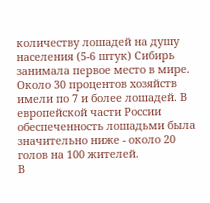количеству лошадей на душу населения (5-6 штук) Сибирь занимала первое место в мире. Около 30 процентов хозяйств имели по 7 и более лошадей. В европейской части России обеспеченность лошадьми была значительно ниже - около 20 голов на 100 жителей.
В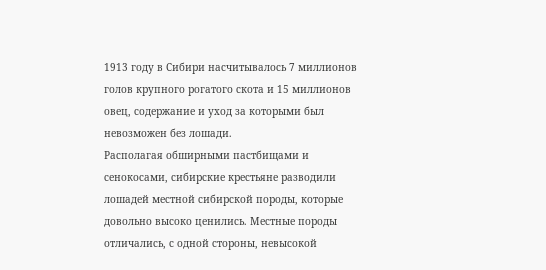1913 году в Сибири насчитывалось 7 миллионов голов крупного рогатого скота и 15 миллионов овец, содержание и уход за которыми был невозможен без лошади.
Располагая обширными пастбищами и сенокосами, сибирские крестьяне разводили лошадей местной сибирской породы, которые довольно высоко ценились. Местные породы отличались, с одной стороны, невысокой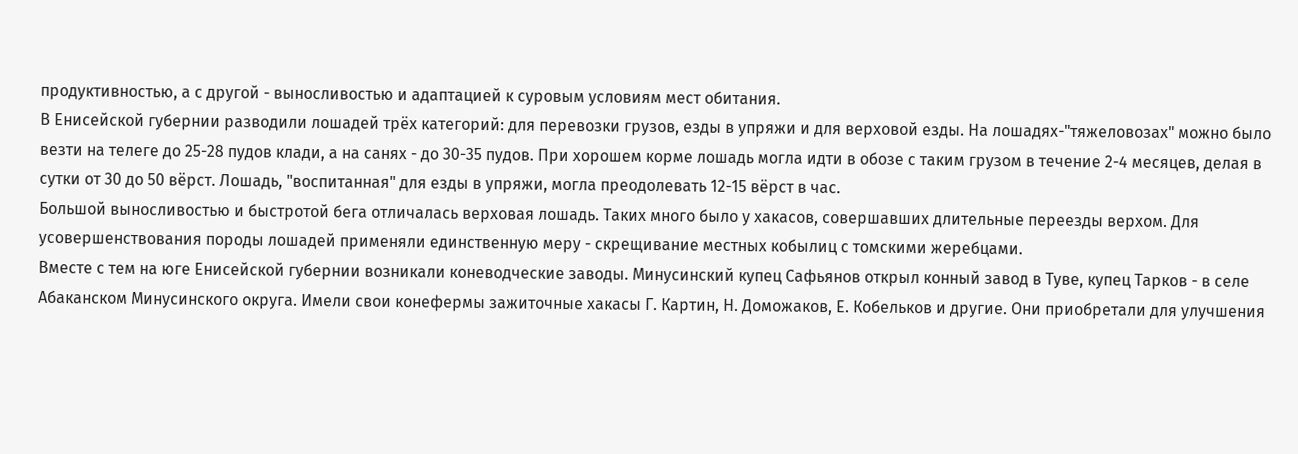продуктивностью, а с другой - выносливостью и адаптацией к суровым условиям мест обитания.
В Енисейской губернии разводили лошадей трёх категорий: для перевозки грузов, езды в упряжи и для верховой езды. На лошадях-"тяжеловозах" можно было везти на телеге до 25-28 пудов клади, а на санях - до 30-35 пудов. При хорошем корме лошадь могла идти в обозе с таким грузом в течение 2-4 месяцев, делая в сутки от 30 до 50 вёрст. Лошадь, "воспитанная" для езды в упряжи, могла преодолевать 12-15 вёрст в час.
Большой выносливостью и быстротой бега отличалась верховая лошадь. Таких много было у хакасов, совершавших длительные переезды верхом. Для усовершенствования породы лошадей применяли единственную меру - скрещивание местных кобылиц с томскими жеребцами.
Вместе с тем на юге Енисейской губернии возникали коневодческие заводы. Минусинский купец Сафьянов открыл конный завод в Туве, купец Тарков - в селе Абаканском Минусинского округа. Имели свои конефермы зажиточные хакасы Г. Картин, Н. Доможаков, Е. Кобельков и другие. Они приобретали для улучшения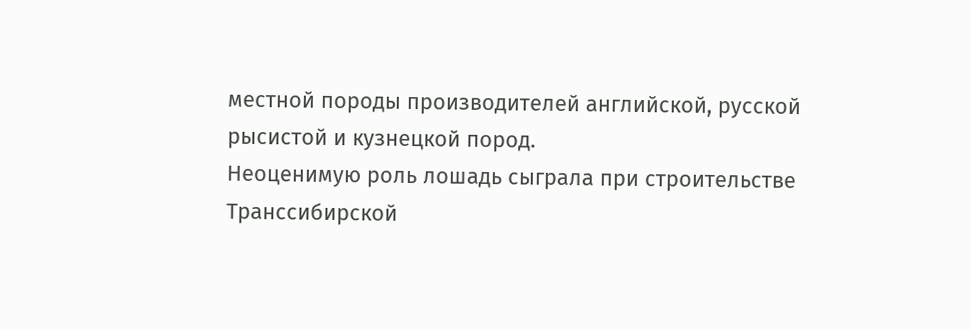местной породы производителей английской, русской рысистой и кузнецкой пород.
Неоценимую роль лошадь сыграла при строительстве Транссибирской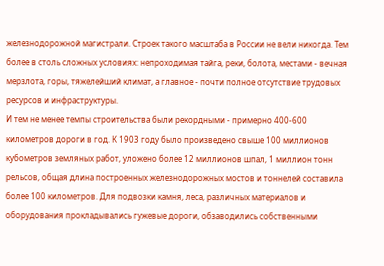железнодорожной магистрали. Строек такого масштаба в России не вели никогда. Тем более в столь сложных условиях: непроходимая тайга, реки, болота, местами - вечная мерзлота, горы, тяжелейший климат, а главное - почти полное отсутствие трудовых ресурсов и инфраструктуры.
И тем не менее темпы строительства были рекордными - примерно 400-600 километров дороги в год. К 1903 году было произведено свыше 100 миллионов кубометров земляных работ, уложено более 12 миллионов шпал, 1 миллион тонн рельсов, общая длина построенных железнодорожных мостов и тоннелей составила более 100 километров. Для подвозки камня, леса, различных материалов и оборудования прокладывались гужевые дороги, обзаводились собственными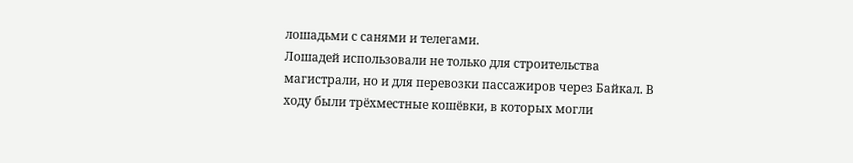лошадьми с санями и телегами.
Лошадей использовали не только для строительства магистрали, но и для перевозки пассажиров через Байкал. В ходу были трёхместные кошёвки, в которых могли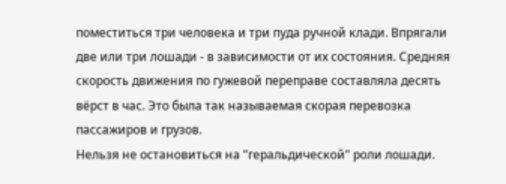поместиться три человека и три пуда ручной клади. Впрягали две или три лошади - в зависимости от их состояния. Средняя скорость движения по гужевой переправе составляла десять вёрст в час. Это была так называемая скорая перевозка пассажиров и грузов.
Нельзя не остановиться на "геральдической" роли лошади.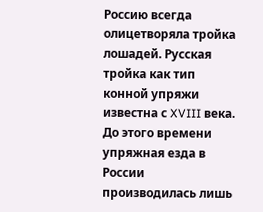Россию всегда олицетворяла тройка лошадей. Русская тройка как тип конной упряжи известна с XVIII века. До этого времени упряжная езда в России производилась лишь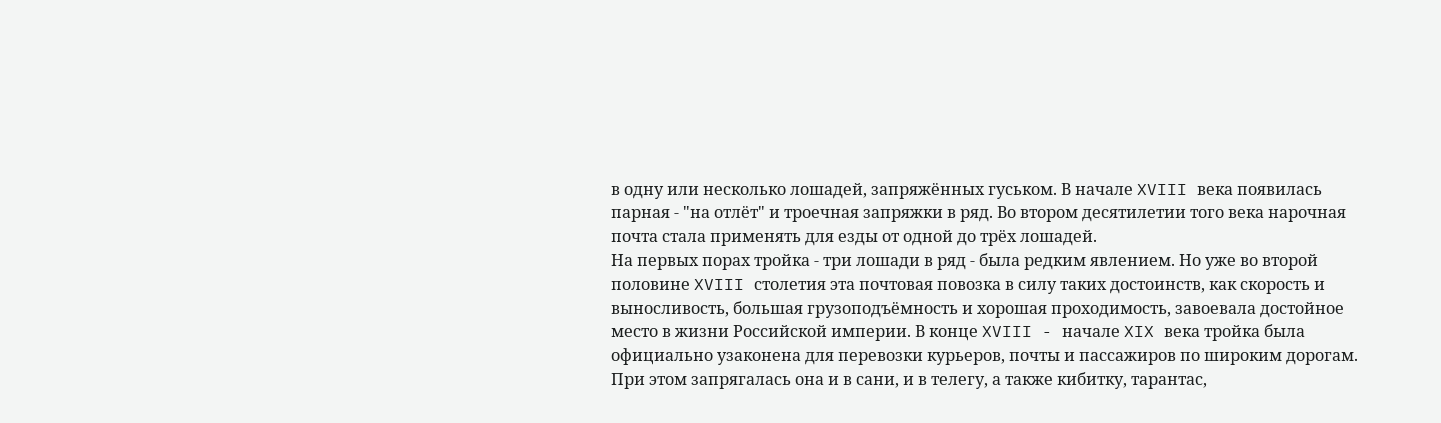в одну или несколько лошадей, запряжённых гуськом. В начале XVIII века появилась парная - "на отлёт" и троечная запряжки в ряд. Во втором десятилетии того века нарочная почта стала применять для езды от одной до трёх лошадей.
На первых порах тройка - три лошади в ряд - была редким явлением. Но уже во второй половине XVIII столетия эта почтовая повозка в силу таких достоинств, как скорость и выносливость, большая грузоподъёмность и хорошая проходимость, завоевала достойное место в жизни Российской империи. В конце XVIII - начале XIX века тройка была официально узаконена для перевозки курьеров, почты и пассажиров по широким дорогам. При этом запрягалась она и в сани, и в телегу, а также кибитку, тарантас,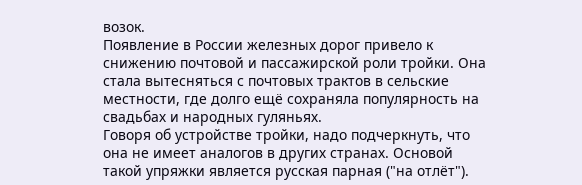возок.
Появление в России железных дорог привело к снижению почтовой и пассажирской роли тройки. Она стала вытесняться с почтовых трактов в сельские местности, где долго ещё сохраняла популярность на свадьбах и народных гуляньях.
Говоря об устройстве тройки, надо подчеркнуть, что она не имеет аналогов в других странах. Основой такой упряжки является русская парная ("на отлёт").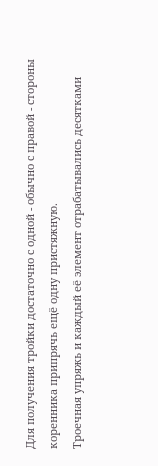Для получения тройки достаточно с одной - обычно с правой - стороны коренника припрячь ещё одну пристяжную.
Троечная упряжь и каждый её элемент отрабатывались десятками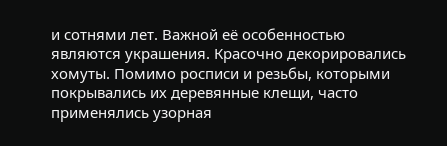и сотнями лет. Важной её особенностью являются украшения. Красочно декорировались хомуты. Помимо росписи и резьбы, которыми покрывались их деревянные клещи, часто применялись узорная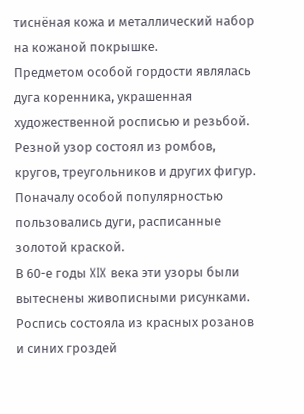тиснёная кожа и металлический набор на кожаной покрышке.
Предметом особой гордости являлась дуга коренника, украшенная художественной росписью и резьбой. Резной узор состоял из ромбов, кругов, треугольников и других фигур. Поначалу особой популярностью пользовались дуги, расписанные золотой краской.
В 60-е годы XIX века эти узоры были вытеснены живописными рисунками. Роспись состояла из красных розанов и синих гроздей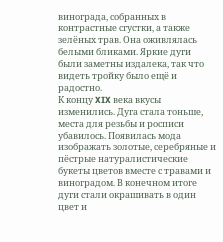винограда, собранных в контрастные сгустки, а также зелёных трав. Она оживлялась белыми бликами. Яркие дуги были заметны издалека, так что видеть тройку было ещё и радостно.
К концу XIX века вкусы изменились. Дуга стала тоньше, места для резьбы и росписи убавилось. Появилась мода изображать золотые, серебряные и пёстрые натуралистические букеты цветов вместе с травами и виноградом. В конечном итоге дуги стали окрашивать в один цвет и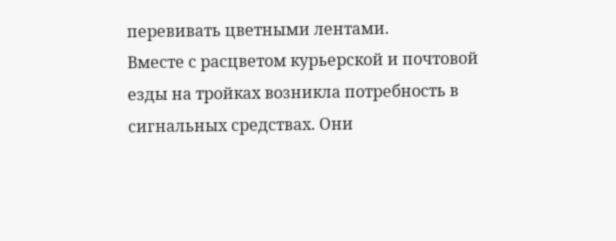перевивать цветными лентами.
Вместе с расцветом курьерской и почтовой езды на тройках возникла потребность в сигнальных средствах. Они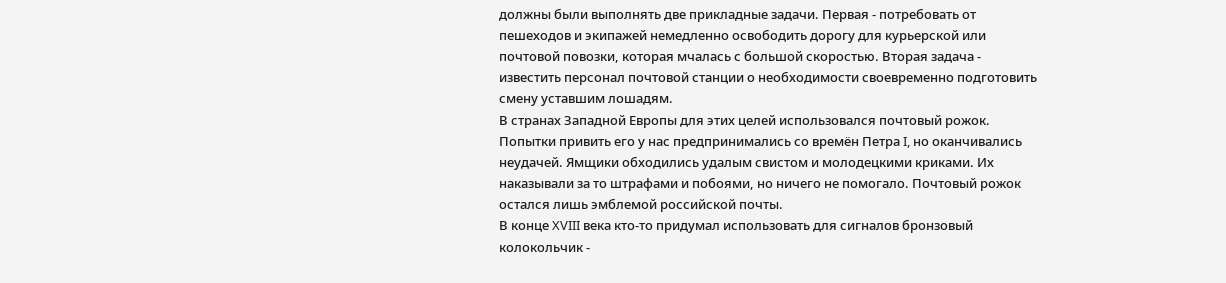должны были выполнять две прикладные задачи. Первая - потребовать от пешеходов и экипажей немедленно освободить дорогу для курьерской или почтовой повозки, которая мчалась с большой скоростью. Вторая задача - известить персонал почтовой станции о необходимости своевременно подготовить смену уставшим лошадям.
В странах Западной Европы для этих целей использовался почтовый рожок. Попытки привить его у нас предпринимались со времён Петра I, но оканчивались неудачей. Ямщики обходились удалым свистом и молодецкими криками. Их наказывали за то штрафами и побоями, но ничего не помогало. Почтовый рожок остался лишь эмблемой российской почты.
В конце XVIII века кто-то придумал использовать для сигналов бронзовый колокольчик -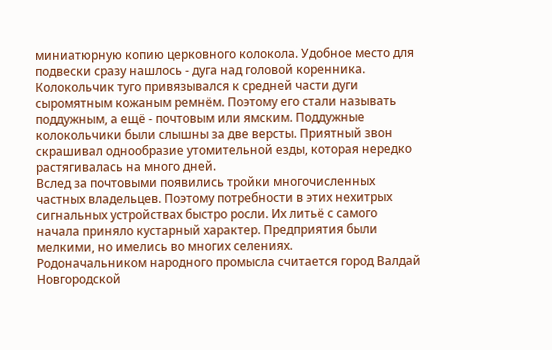миниатюрную копию церковного колокола. Удобное место для подвески сразу нашлось - дуга над головой коренника. Колокольчик туго привязывался к средней части дуги сыромятным кожаным ремнём. Поэтому его стали называть поддужным, а ещё - почтовым или ямским. Поддужные колокольчики были слышны за две версты. Приятный звон скрашивал однообразие утомительной езды, которая нередко растягивалась на много дней.
Вслед за почтовыми появились тройки многочисленных частных владельцев. Поэтому потребности в этих нехитрых сигнальных устройствах быстро росли. Их литьё с самого начала приняло кустарный характер. Предприятия были мелкими, но имелись во многих селениях.
Родоначальником народного промысла считается город Валдай Новгородской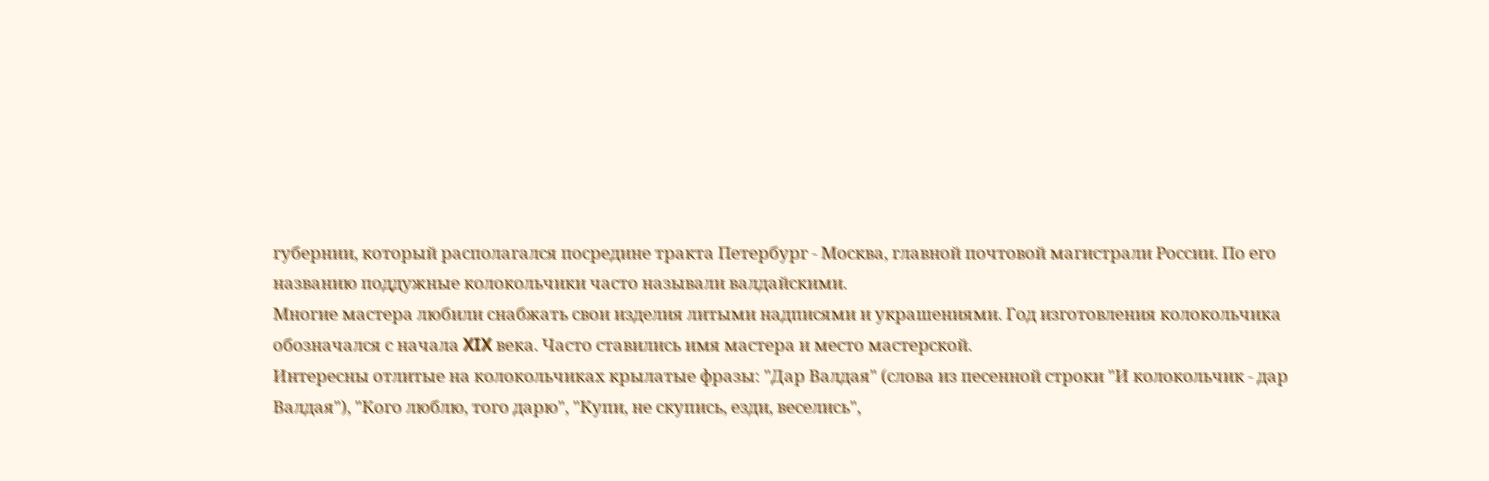губернии, который располагался посредине тракта Петербург - Москва, главной почтовой магистрали России. По его названию поддужные колокольчики часто называли валдайскими.
Многие мастера любили снабжать свои изделия литыми надписями и украшениями. Год изготовления колокольчика обозначался с начала XIX века. Часто ставились имя мастера и место мастерской.
Интересны отлитые на колокольчиках крылатые фразы: "Дар Валдая" (слова из песенной строки "И колокольчик - дар Валдая"), "Кого люблю, того дарю", "Купи, не скупись, езди, веселись",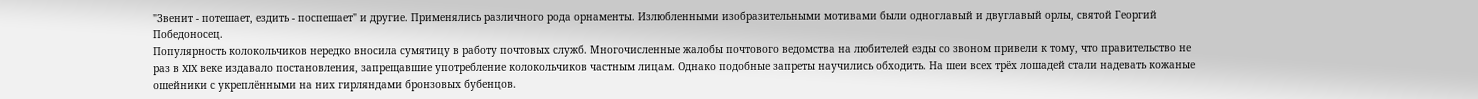"Звенит - потешает, ездить - поспешает" и другие. Применялись различного рода орнаменты. Излюбленными изобразительными мотивами были одноглавый и двуглавый орлы, святой Георгий Победоносец.
Популярность колокольчиков нередко вносила сумятицу в работу почтовых служб. Многочисленные жалобы почтового ведомства на любителей езды со звоном привели к тому, что правительство не раз в XIX веке издавало постановления, запрещавшие употребление колокольчиков частным лицам. Однако подобные запреты научились обходить. На шеи всех трёх лошадей стали надевать кожаные ошейники с укреплёнными на них гирляндами бронзовых бубенцов.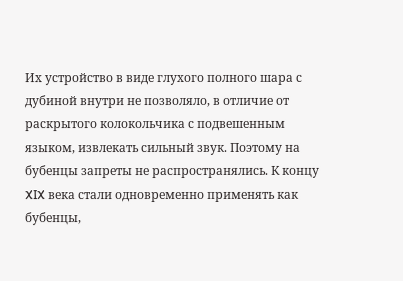Их устройство в виде глухого полного шара с дубиной внутри не позволяло, в отличие от раскрытого колокольчика с подвешенным языком, извлекать сильный звук. Поэтому на бубенцы запреты не распространялись. К концу XIX века стали одновременно применять как бубенцы,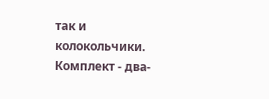так и колокольчики. Комплект - два-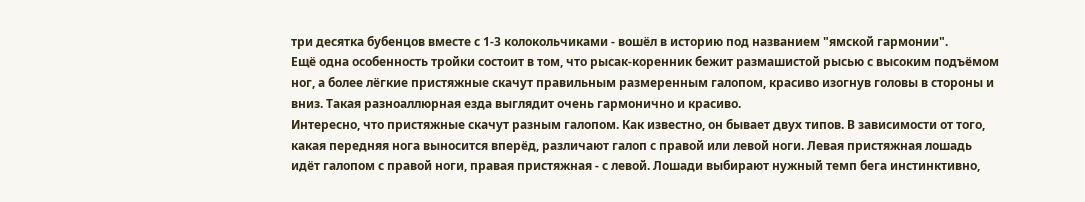три десятка бубенцов вместе с 1-3 колокольчиками - вошёл в историю под названием "ямской гармонии".
Ещё одна особенность тройки состоит в том, что рысак-коренник бежит размашистой рысью с высоким подъёмом ног, а более лёгкие пристяжные скачут правильным размеренным галопом, красиво изогнув головы в стороны и вниз. Такая разноаллюрная езда выглядит очень гармонично и красиво.
Интересно, что пристяжные скачут разным галопом. Как известно, он бывает двух типов. В зависимости от того, какая передняя нога выносится вперёд, различают галоп с правой или левой ноги. Левая пристяжная лошадь идёт галопом с правой ноги, правая пристяжная - с левой. Лошади выбирают нужный темп бега инстинктивно,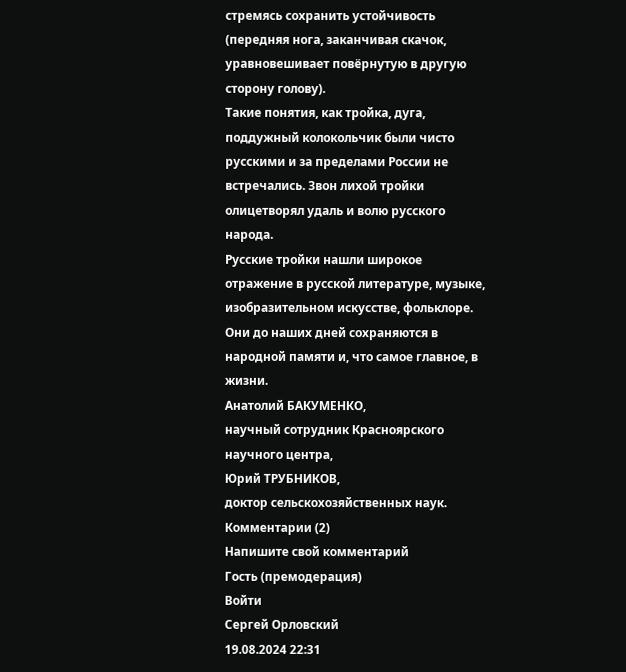стремясь сохранить устойчивость (передняя нога, заканчивая скачок, уравновешивает повёрнутую в другую сторону голову).
Такие понятия, как тройка, дуга, поддужный колокольчик были чисто русскими и за пределами России не встречались. Звон лихой тройки олицетворял удаль и волю русского народа.
Русские тройки нашли широкое отражение в русской литературе, музыке, изобразительном искусстве, фольклоре. Они до наших дней сохраняются в народной памяти и, что самое главное, в жизни.
Анатолий БАКУМЕНКО,
научный сотрудник Красноярского научного центра,
Юрий ТРУБНИКОВ,
доктор сельскохозяйственных наук.
Комментарии (2)
Напишите свой комментарий
Гость (премодерация)
Войти
Сергей Орловский
19.08.2024 22:31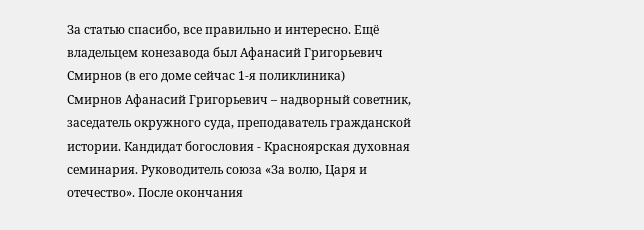За статью спасибо, все правильно и интересно. Ещё владельцем конезавода был Афанасий Григорьевич Смирнов (в его доме сейчас 1-я поликлиника)
Смирнов Афанасий Григорьевич – надворный советник, заседатель окружного суда, преподаватель гражданской истории. Кандидат богословия - Красноярская духовная семинария. Руководитель союза «За волю, Царя и отечество». После окончания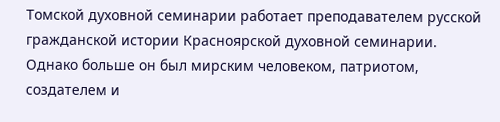Томской духовной семинарии работает преподавателем русской гражданской истории Красноярской духовной семинарии. Однако больше он был мирским человеком, патриотом, создателем и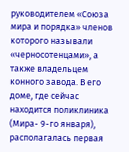руководителем «Союза мира и порядка» членов которого называли «черносотенцами», а также владельцем конного завода. В его доме, где сейчас находится поликлиника (Мира- 9-го января), располагалась первая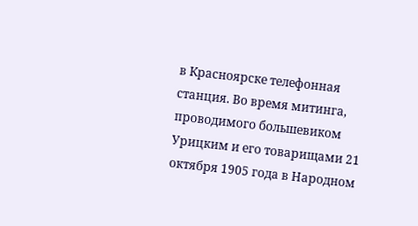в Красноярске телефонная станция. Во время митинга, проводимого большевиком Урицким и его товарищами 21 октября 1905 года в Народном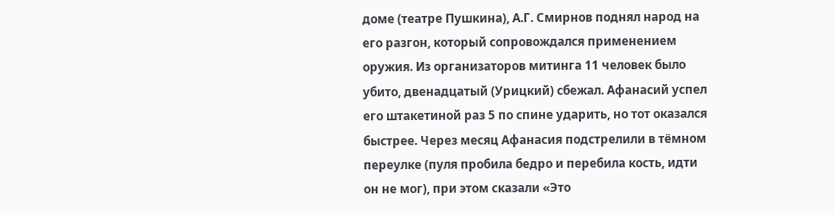доме (театре Пушкина), А.Г. Смирнов поднял народ на его разгон, который сопровождался применением оружия. Из организаторов митинга 11 человек было убито, двенадцатый (Урицкий) сбежал. Афанасий успел его штакетиной раз 5 по спине ударить, но тот оказался быстрее. Через месяц Афанасия подстрелили в тёмном переулке (пуля пробила бедро и перебила кость, идти он не мог), при этом сказали «Это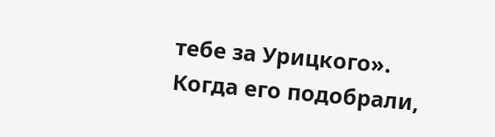тебе за Урицкого». Когда его подобрали,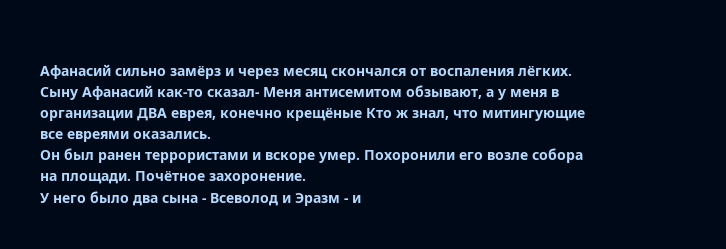Афанасий сильно замёрз и через месяц скончался от воспаления лёгких. Сыну Афанасий как-то сказал- Меня антисемитом обзывают, а у меня в организации ДВА еврея, конечно крещёные Кто ж знал, что митингующие все евреями оказались.
Он был ранен террористами и вскоре умер. Похоронили его возле собора на площади. Почётное захоронение.
У него было два сына - Всеволод и Эразм - и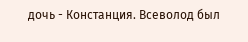дочь - Констанция. Всеволод был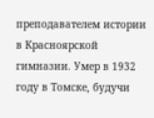преподавателем истории в Красноярской гимназии. Умер в 1932 году в Томске, будучи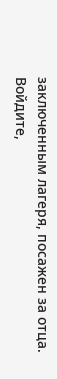заключенным лагеря, посажен за отца.
Войдите,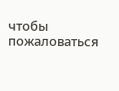чтобы пожаловаться